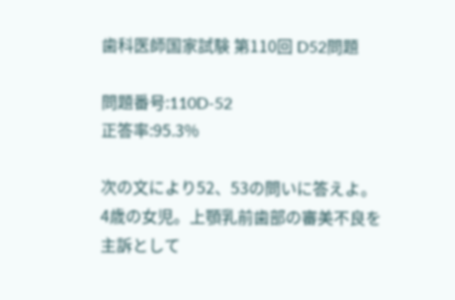歯科医師国家試験 第110回 D52問題

問題番号:110D-52
正答率:95.3%

次の文により52、53の問いに答えよ。
4歳の女児。上顎乳前歯部の審美不良を主訴として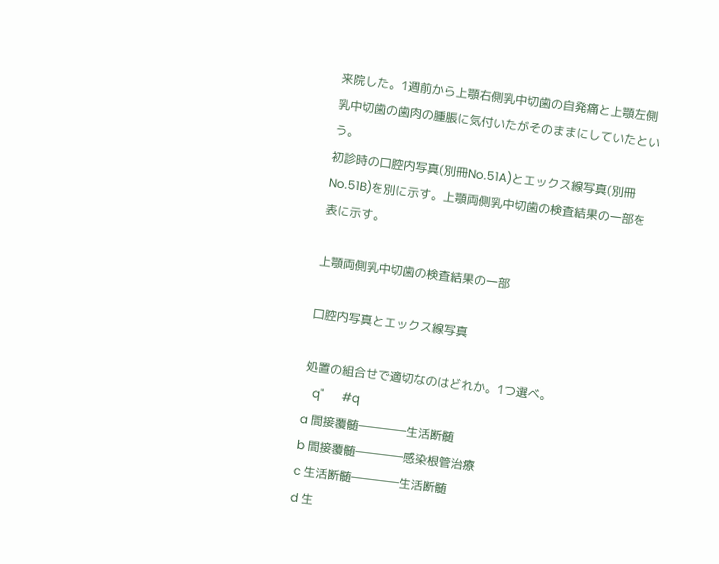来院した。1週前から上顎右側乳中切歯の自発痛と上顎左側乳中切歯の歯肉の腫脹に気付いたがそのままにしていたという。
初診時の口腔内写真(別冊No.51A)とエックス線写真(別冊No.51B)を別に示す。上顎両側乳中切歯の検査結果の一部を表に示す。

上顎両側乳中切歯の検査結果の一部

口腔内写真とエックス線写真

処置の組合せで適切なのはどれか。1つ選べ。
   q"      #q
a 間接覆髄――――生活断髄
b 間接覆髄――――感染根管治療
c 生活断髄――――生活断髄
d 生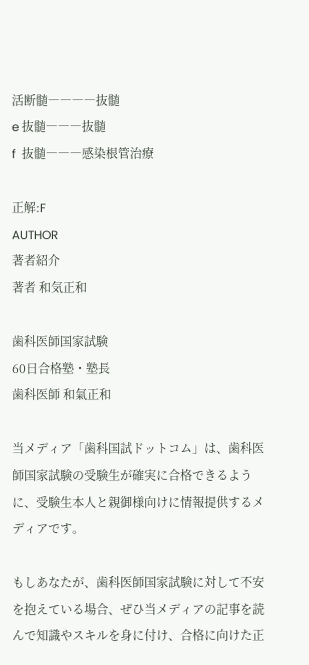活断髄――――抜髄
e 抜髄―――抜髄
f  抜髄―――感染根管治療

正解:F
AUTHOR
著者紹介
著者 和気正和

歯科医師国家試験
60日合格塾・塾長
歯科医師 和氣正和

当メディア「歯科国試ドットコム」は、歯科医師国家試験の受験生が確実に合格できるように、受験生本人と親御様向けに情報提供するメディアです。

もしあなたが、歯科医師国家試験に対して不安を抱えている場合、ぜひ当メディアの記事を読んで知識やスキルを身に付け、合格に向けた正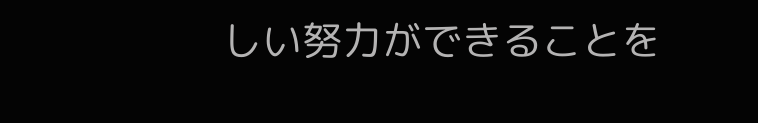しい努力ができることを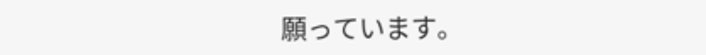願っています。